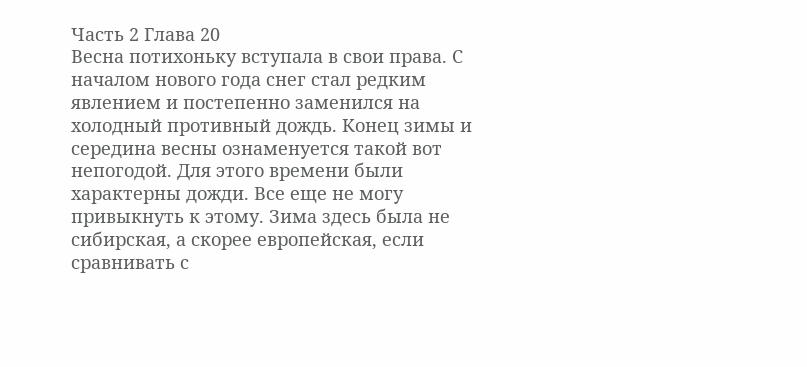Часть 2 Глава 20
Весна потихоньку вступала в свои права. С началом нового года снег стал редким явлением и постепенно заменился на холодный противный дождь. Конец зимы и середина весны ознаменуется такой вот непогодой. Для этого времени были характерны дожди. Все еще не могу привыкнуть к этому. Зима здесь была не сибирская, а скорее европейская, если сравнивать с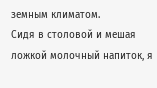земным климатом.
Сидя в столовой и мешая ложкой молочный напиток, я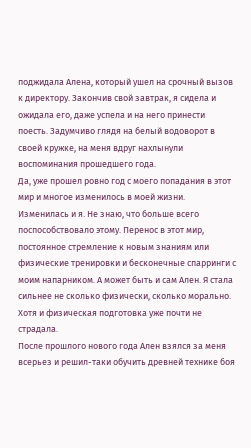поджидала Алена, который ушел на срочный вызов к директору. Закончив свой завтрак, я сидела и ожидала его, даже успела и на него принести поесть. Задумчиво глядя на белый водоворот в своей кружке, на меня вдруг нахлынули воспоминания прошедшего года.
Да, уже прошел ровно год с моего попадания в этот мир и многое изменилось в моей жизни. Изменилась и я. Не знаю, что больше всего поспособствовало этому. Перенос в этот мир, постоянное стремление к новым знаниям или физические тренировки и бесконечные спарринги с моим напарником. А может быть и сам Ален. Я стала сильнее не сколько физически, сколько морально. Хотя и физическая подготовка уже почти не страдала.
После прошлого нового года Ален взялся за меня всерьез и решил-таки обучить древней технике боя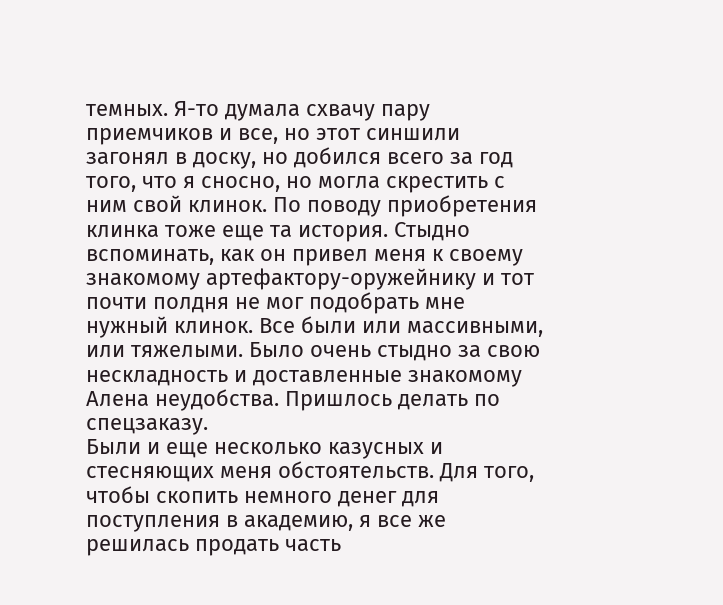темных. Я-то думала схвачу пару приемчиков и все, но этот синшили загонял в доску, но добился всего за год того, что я сносно, но могла скрестить с ним свой клинок. По поводу приобретения клинка тоже еще та история. Стыдно вспоминать, как он привел меня к своему знакомому артефактору-оружейнику и тот почти полдня не мог подобрать мне нужный клинок. Все были или массивными, или тяжелыми. Было очень стыдно за свою нескладность и доставленные знакомому Алена неудобства. Пришлось делать по спецзаказу.
Были и еще несколько казусных и стесняющих меня обстоятельств. Для того, чтобы скопить немного денег для поступления в академию, я все же решилась продать часть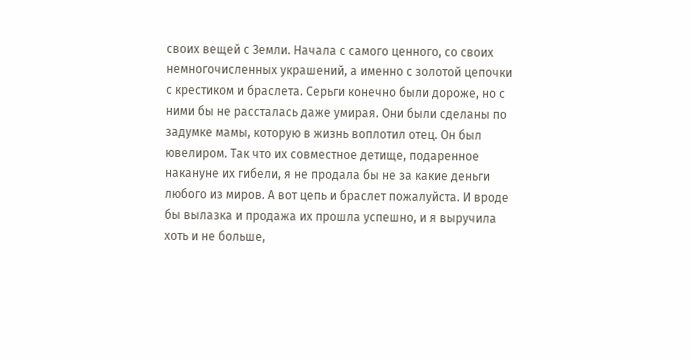своих вещей с Земли. Начала с самого ценного, со своих немногочисленных украшений, а именно с золотой цепочки с крестиком и браслета. Серьги конечно были дороже, но с ними бы не рассталась даже умирая. Они были сделаны по задумке мамы, которую в жизнь воплотил отец. Он был ювелиром. Так что их совместное детище, подаренное накануне их гибели, я не продала бы не за какие деньги любого из миров. А вот цепь и браслет пожалуйста. И вроде бы вылазка и продажа их прошла успешно, и я выручила хоть и не больше,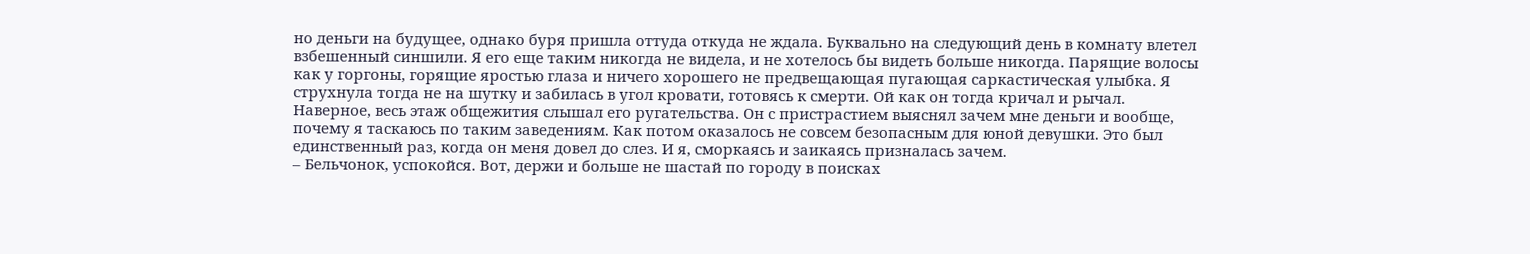но деньги на будущее, однако буря пришла оттуда откуда не ждала. Буквально на следующий день в комнату влетел взбешенный синшили. Я его еще таким никогда не видела, и не хотелось бы видеть больше никогда. Парящие волосы как у горгоны, горящие яростью глаза и ничего хорошего не предвещающая пугающая саркастическая улыбка. Я струхнула тогда не на шутку и забилась в угол кровати, готовясь к смерти. Ой как он тогда кричал и рычал. Наверное, весь этаж общежития слышал его ругательства. Он с пристрастием выяснял зачем мне деньги и вообще, почему я таскаюсь по таким заведениям. Как потом оказалось не совсем безопасным для юной девушки. Это был единственный раз, когда он меня довел до слез. И я, сморкаясь и заикаясь призналась зачем.
– Бельчонок, успокойся. Вот, держи и больше не шастай по городу в поисках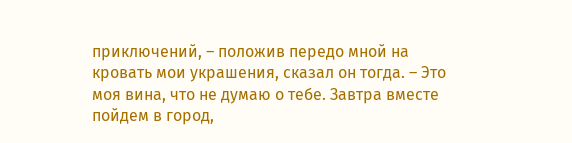приключений, – положив передо мной на кровать мои украшения, сказал он тогда. – Это моя вина, что не думаю о тебе. Завтра вместе пойдем в город,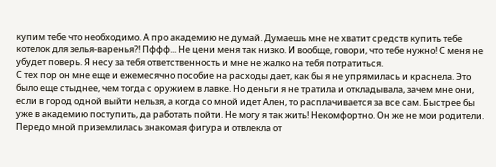купим тебе что необходимо. А про академию не думай. Думаешь мне не хватит средств купить тебе котелок для зелья-варенья?! Пффф... Не цени меня так низко. И вообще, говори, что тебе нужно! С меня не убудет поверь. Я несу за тебя ответственность и мне не жалко на тебя потратиться.
С тех пор он мне еще и ежемесячно пособие на расходы дает, как бы я не упрямилась и краснела. Это было еще стыднее, чем тогда с оружием в лавке. Но деньги я не тратила и откладывала, зачем мне они, если в город одной выйти нельзя, а когда со мной идет Ален, то расплачивается за все сам. Быстрее бы уже в академию поступить, да работать пойти. Не могу я так жить! Некомфортно. Он же не мои родители.
Передо мной приземлилась знакомая фигура и отвлекла от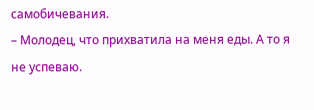самобичевания.
– Молодец, что прихватила на меня еды. А то я не успеваю.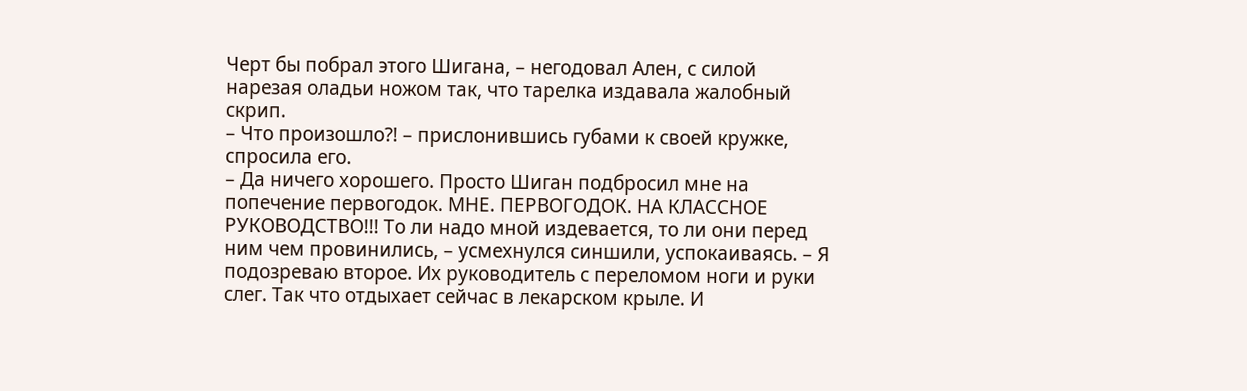Черт бы побрал этого Шигана, – негодовал Ален, с силой нарезая оладьи ножом так, что тарелка издавала жалобный скрип.
– Что произошло?! – прислонившись губами к своей кружке, спросила его.
– Да ничего хорошего. Просто Шиган подбросил мне на попечение первогодок. МНЕ. ПЕРВОГОДОК. НА КЛАССНОЕ РУКОВОДСТВО!!! То ли надо мной издевается, то ли они перед ним чем провинились, – усмехнулся синшили, успокаиваясь. – Я подозреваю второе. Их руководитель с переломом ноги и руки слег. Так что отдыхает сейчас в лекарском крыле. И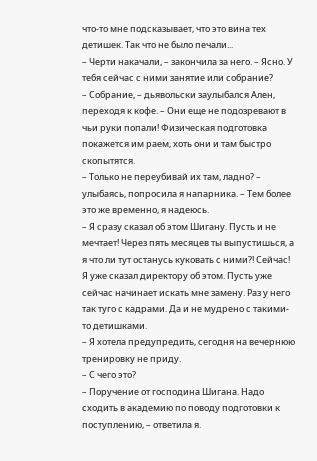что-то мне подсказывает, что это вина тех детишек. Так что не было печали...
– Черти накачали, – закончила за него. – Ясно. У тебя сейчас с ними занятие или собрание?
– Собрание, – дьявольски заулыбался Ален, переходя к кофе. – Они еще не подозревают в чьи руки попали! Физическая подготовка покажется им раем, хоть они и там быстро скопытятся.
– Только не переубивай их там, ладно? – улыбаясь, попросила я напарника. – Тем более это же временно, я надеюсь.
– Я сразу сказал об этом Шигану. Пусть и не мечтает! Через пять месяцев ты выпустишься, а я что ли тут останусь куковать с ними?! Сейчас! Я уже сказал директору об этом. Пусть уже сейчас начинает искать мне замену. Раз у него так туго с кадрами. Да и не мудрено с такими-то детишками.
– Я хотела предупредить, сегодня на вечернюю тренировку не приду.
– С чего это?
– Поручение от господина Шигана. Надо сходить в академию по поводу подготовки к поступлению, – ответила я.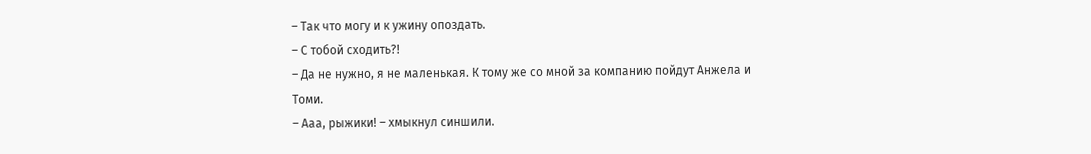– Так что могу и к ужину опоздать.
– С тобой сходить?!
– Да не нужно, я не маленькая. К тому же со мной за компанию пойдут Анжела и Томи.
– Ааа, рыжики! – хмыкнул синшили.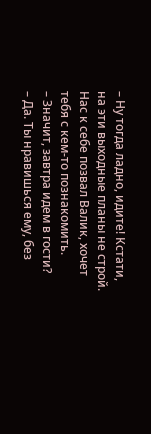– Ну тогда ладно, идите! Кстати, на эти выходные планы не строй. Нас к себе позвал Валик, хочет тебя с кем-то познакомить.
– Значит, завтра идем в гости?
– Да. Ты нравишься ему, без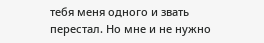тебя меня одного и звать перестал. Но мне и не нужно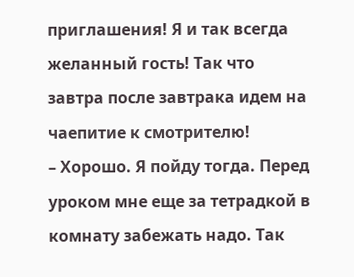приглашения! Я и так всегда желанный гость! Так что завтра после завтрака идем на чаепитие к смотрителю!
– Хорошо. Я пойду тогда. Перед уроком мне еще за тетрадкой в комнату забежать надо. Так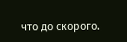что до скорого.